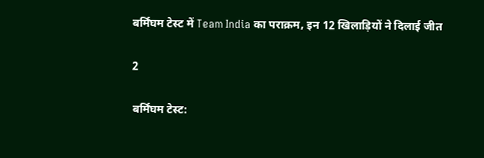बर्मिंघम टेस्ट में Team India का पराक्रम, इन 12 खिलाड़ियों ने दिलाई जीत

2

बर्मिंघम टेस्ट: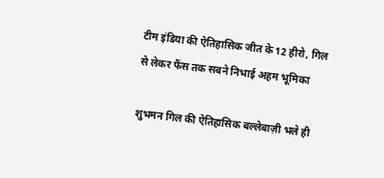टीम इंडिया की ऐतिहासिक जीत के 12 हीरो, गिल से लेकर फैंस तक सबने निभाई अहम भूमिका

शुभमन गिल की ऐतिहासिक बल्लेबाज़ी भले ही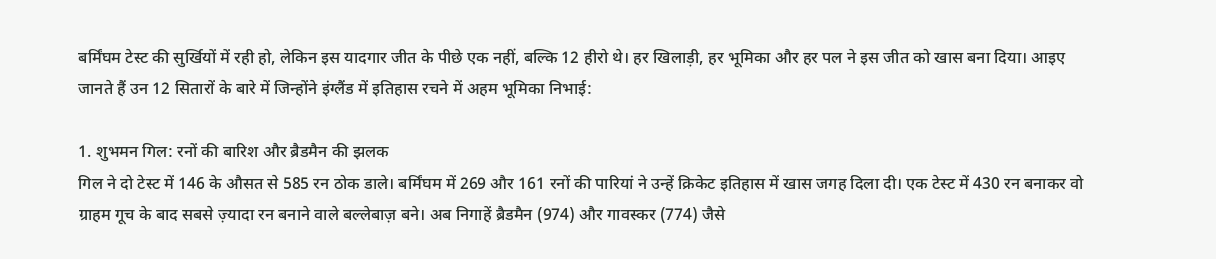बर्मिंघम टेस्ट की सुर्खियों में रही हो, लेकिन इस यादगार जीत के पीछे एक नहीं, बल्कि 12 हीरो थे। हर खिलाड़ी, हर भूमिका और हर पल ने इस जीत को खास बना दिया। आइए जानते हैं उन 12 सितारों के बारे में जिन्होंने इंग्लैंड में इतिहास रचने में अहम भूमिका निभाई:

1. शुभमन गिल: रनों की बारिश और ब्रैडमैन की झलक
गिल ने दो टेस्ट में 146 के औसत से 585 रन ठोक डाले। बर्मिंघम में 269 और 161 रनों की पारियां ने उन्हें क्रिकेट इतिहास में खास जगह दिला दी। एक टेस्ट में 430 रन बनाकर वो ग्राहम गूच के बाद सबसे ज़्यादा रन बनाने वाले बल्लेबाज़ बने। अब निगाहें ब्रैडमैन (974) और गावस्कर (774) जैसे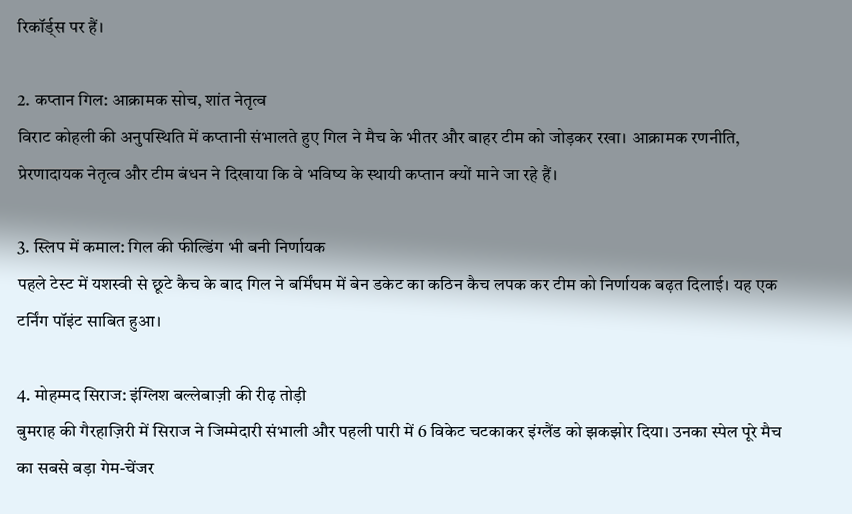रिकॉर्ड्स पर हैं।

2. कप्तान गिल: आक्रामक सोच, शांत नेतृत्व
विराट कोहली की अनुपस्थिति में कप्तानी संभालते हुए गिल ने मैच के भीतर और बाहर टीम को जोड़कर रखा। आक्रामक रणनीति, प्रेरणादायक नेतृत्व और टीम बंधन ने दिखाया कि वे भविष्य के स्थायी कप्तान क्यों माने जा रहे हैं।

3. स्लिप में कमाल: गिल की फील्डिंग भी बनी निर्णायक
पहले टेस्ट में यशस्वी से छूटे कैच के बाद गिल ने बर्मिंघम में बेन डकेट का कठिन कैच लपक कर टीम को निर्णायक बढ़त दिलाई। यह एक टर्निंग पॉइंट साबित हुआ।

4. मोहम्मद सिराज: इंग्लिश बल्लेबाज़ी की रीढ़ तोड़ी
बुमराह की गैरहाज़िरी में सिराज ने जिम्मेदारी संभाली और पहली पारी में 6 विकेट चटकाकर इंग्लैंड को झकझोर दिया। उनका स्पेल पूरे मैच का सबसे बड़ा गेम-चेंजर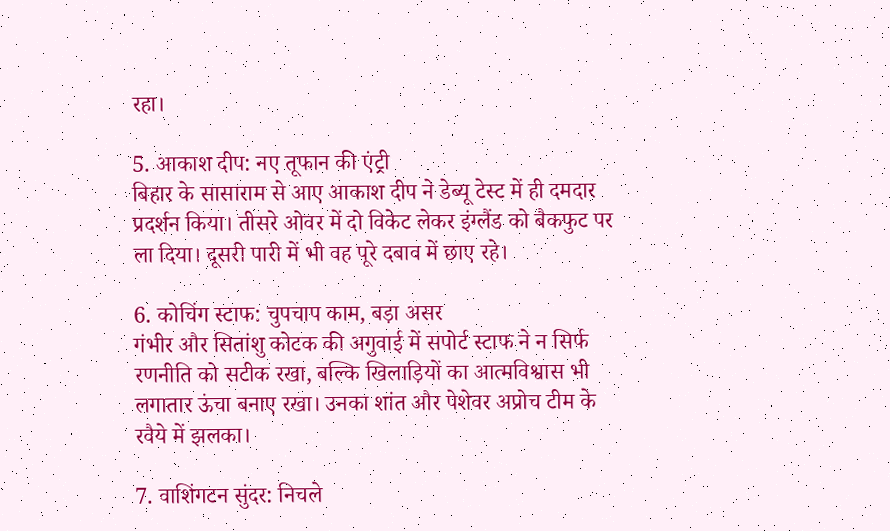रहा।

5. आकाश दीप: नए तूफान की एंट्री
बिहार के सासाराम से आए आकाश दीप ने डेब्यू टेस्ट में ही दमदार प्रदर्शन किया। तीसरे ओवर में दो विकेट लेकर इंग्लैंड को बैकफुट पर ला दिया। दूसरी पारी में भी वह पूरे दबाव में छाए रहे।

6. कोचिंग स्टाफ: चुपचाप काम, बड़ा असर
गंभीर और सितांशु कोटक की अगुवाई में सपोर्ट स्टाफ ने न सिर्फ रणनीति को सटीक रखा, बल्कि खिलाड़ियों का आत्मविश्वास भी लगातार ऊंचा बनाए रखा। उनका शांत और पेशेवर अप्रोच टीम के रवैये में झलका।

7. वाशिंगटन सुंदर: निचले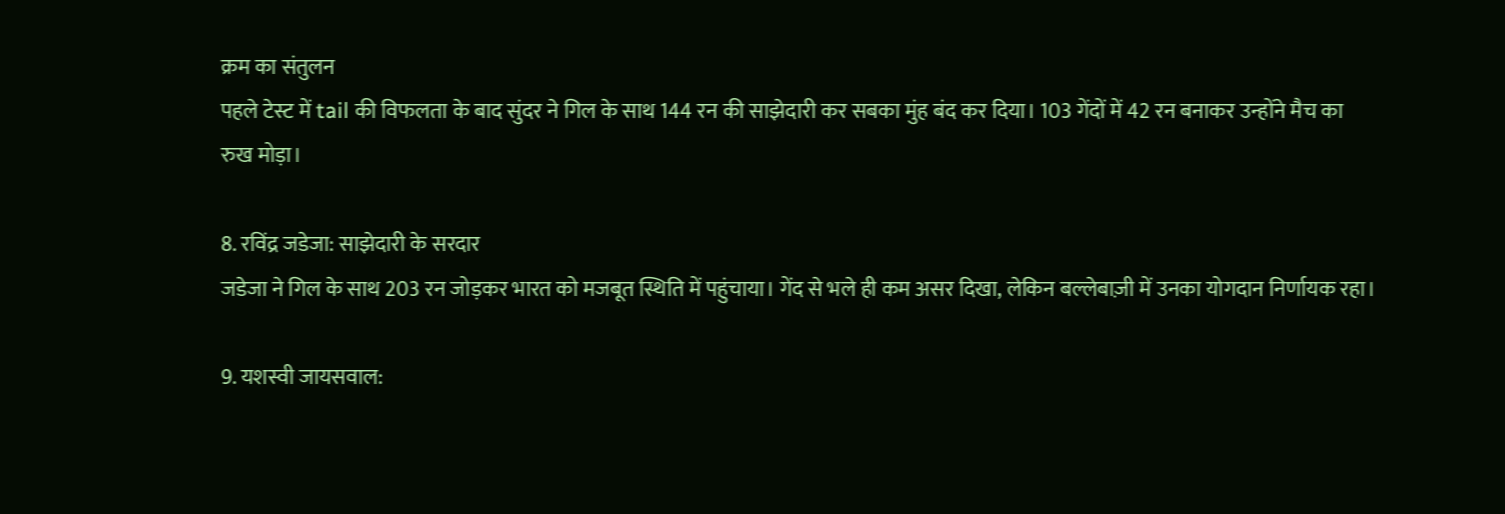क्रम का संतुलन
पहले टेस्ट में tail की विफलता के बाद सुंदर ने गिल के साथ 144 रन की साझेदारी कर सबका मुंह बंद कर दिया। 103 गेंदों में 42 रन बनाकर उन्होंने मैच का रुख मोड़ा।

8. रविंद्र जडेजा: साझेदारी के सरदार
जडेजा ने गिल के साथ 203 रन जोड़कर भारत को मजबूत स्थिति में पहुंचाया। गेंद से भले ही कम असर दिखा, लेकिन बल्लेबाज़ी में उनका योगदान निर्णायक रहा।

9. यशस्वी जायसवाल: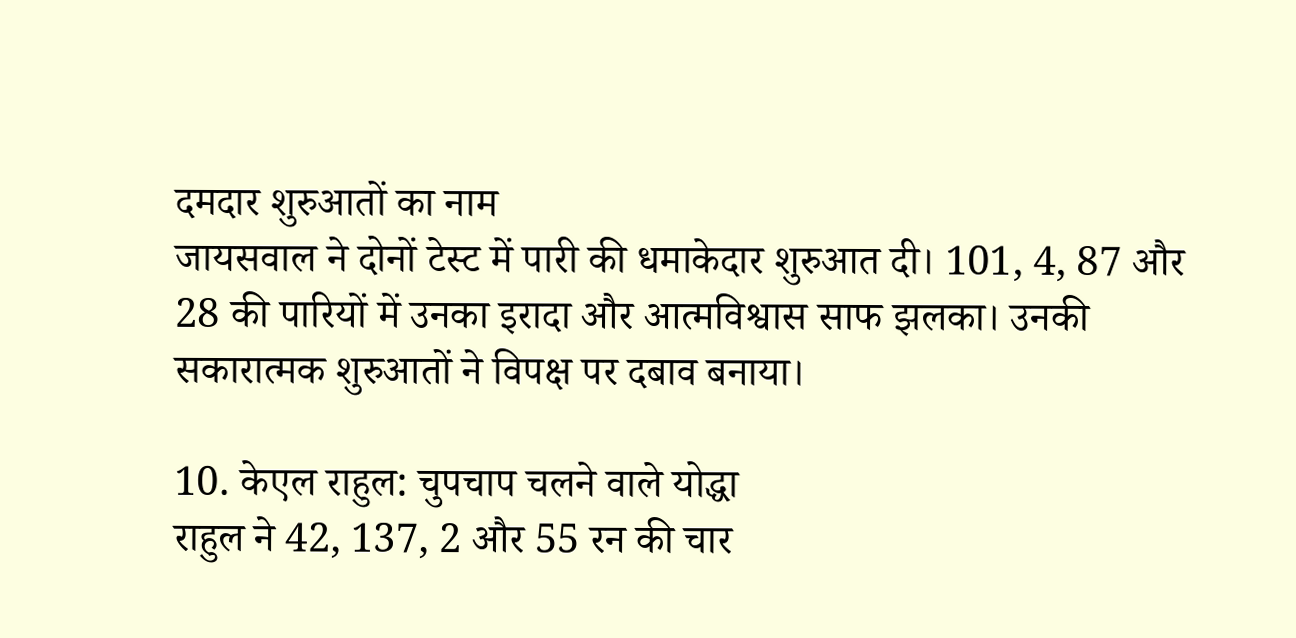दमदार शुरुआतों का नाम
जायसवाल ने दोनों टेस्ट में पारी की धमाकेदार शुरुआत दी। 101, 4, 87 और 28 की पारियों में उनका इरादा और आत्मविश्वास साफ झलका। उनकी सकारात्मक शुरुआतों ने विपक्ष पर दबाव बनाया।

10. केएल राहुल: चुपचाप चलने वाले योद्धा
राहुल ने 42, 137, 2 और 55 रन की चार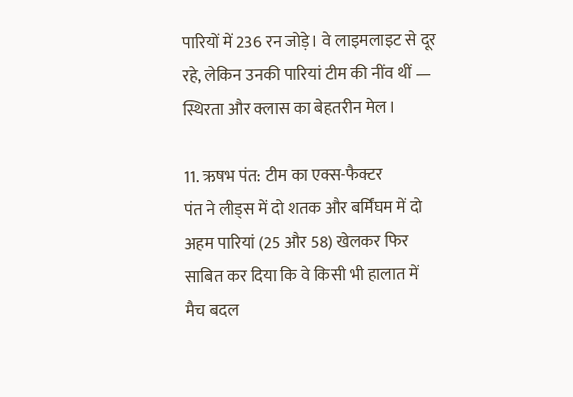पारियों में 236 रन जोड़े। वे लाइमलाइट से दूर रहे, लेकिन उनकी पारियां टीम की नींव थीं — स्थिरता और क्लास का बेहतरीन मेल।

11. ऋषभ पंत: टीम का एक्स-फैक्टर
पंत ने लीड्स में दो शतक और बर्मिंघम में दो अहम पारियां (25 और 58) खेलकर फिर साबित कर दिया कि वे किसी भी हालात में मैच बदल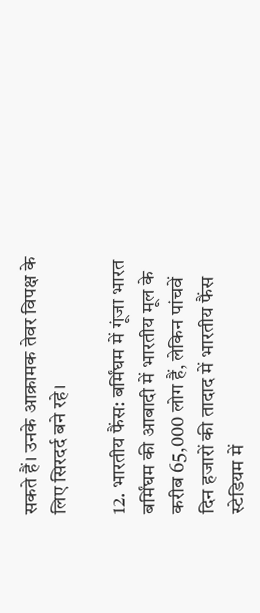सकते हैं। उनके आक्रामक तेवर विपक्ष के लिए सिरदर्द बने रहे।

12. भारतीय फैंस: बर्मिंघम में गूंजा भारत
बर्मिंघम की आबादी में भारतीय मूल के करीब 65,000 लोग हैं, लेकिन पांचवें दिन हजारों की तादाद में भारतीय फैंस स्टेडियम में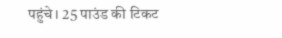पहुंचे। 25 पाउंड की टिकट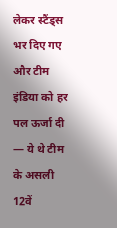लेकर स्टैंड्स भर दिए गए और टीम इंडिया को हर पल ऊर्जा दी — ये थे टीम के असली 12वें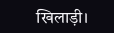खिलाड़ी।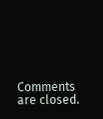Comments are closed.